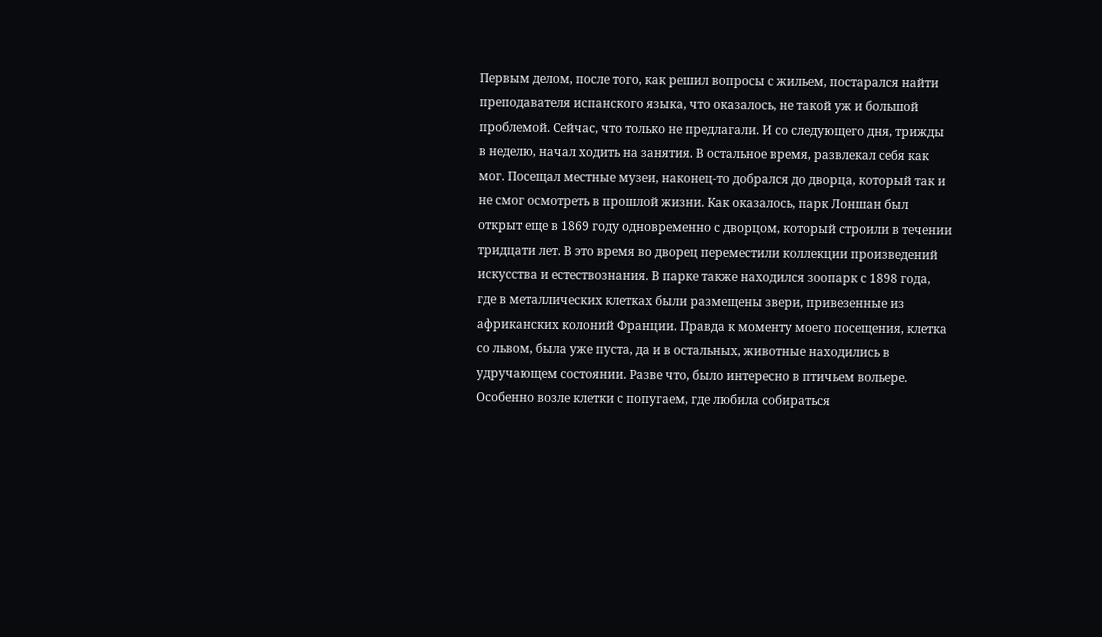Первым делом, после того, как решил вопросы с жильем, постарался найти преподавателя испанского языка, что оказалось, не такой уж и большой проблемой. Сейчас, что только не предлагали. И со следующего дня, трижды в неделю, начал ходить на занятия. В остальное время, развлекал себя как мог. Посещал местные музеи, наконец-то добрался до дворца, который так и не смог осмотреть в прошлой жизни. Как оказалось, парк Лоншан был открыт еще в 1869 году одновременно с дворцом, который строили в течении тридцати лет. В это время во дворец переместили коллекции произведений искусства и естествознания. В парке также находился зоопарк с 1898 года, где в металлических клетках были размещены звери, привезенные из африканских колоний Франции. Правда к моменту моего посещения, клетка со львом, была уже пуста, да и в остальных, животные находились в удручающем состоянии. Разве что, было интересно в птичьем вольере. Особенно возле клетки с попугаем, где любила собираться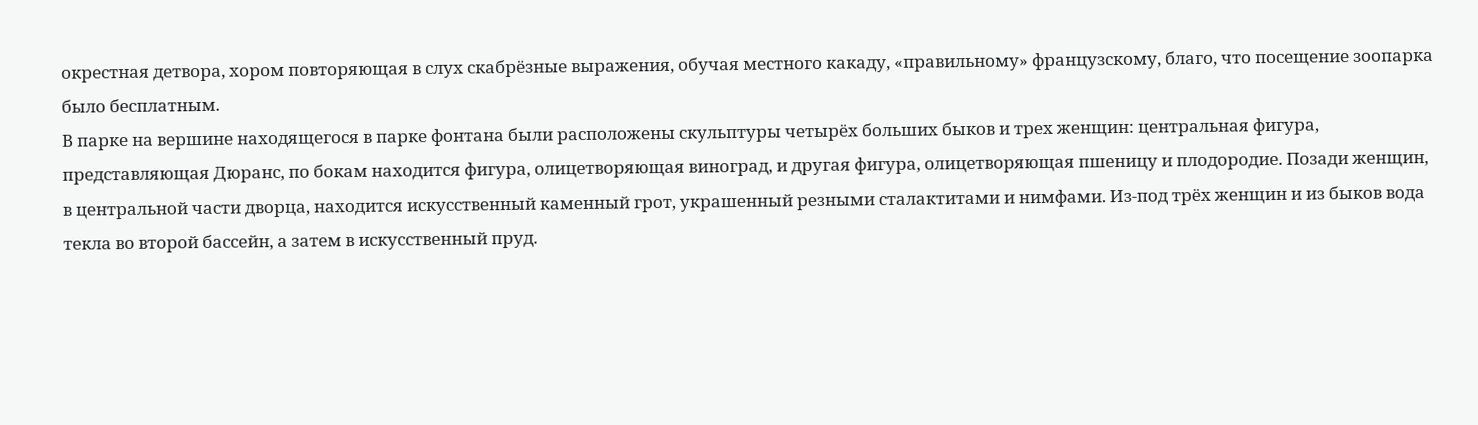окрестная детвора, хором повторяющая в слух скабрёзные выражения, обучая местного какаду, «правильному» французскому, благо, что посещение зоопарка было бесплатным.
В парке на вершине находящегося в парке фонтана были расположены скульптуры четырёх больших быков и трех женщин: центральная фигура, представляющая Дюранс, по бокам находится фигура, олицетворяющая виноград, и другая фигура, олицетворяющая пшеницу и плодородие. Позади женщин, в центральной части дворца, находится искусственный каменный грот, украшенный резными сталактитами и нимфами. Из-под трёх женщин и из быков вода текла во второй бассейн, а затем в искусственный пруд.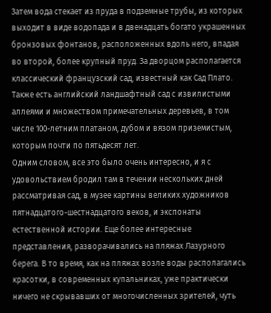Затем вода стекает из пруда в подземные трубы, из которых выходит в виде водопада и в двенадцать богато украшенных бронзовых фонтанов, расположенных вдоль него, впадая во второй, более крупный пруд. За дворцом располагается классический французский сад, известный как Сад Плато. Также есть английский ландшафтный сад с извилистыми аллеями и множеством примечательных деревьев, в том числе 100-летним платаном, дубом и вязом приземистым, которым почти по пятьдесят лет.
Одним словом, все это было очень интересно, и я с удовольствием бродил там в течении нескольких дней рассматривая сад, в музее картины великих художников пятнадцатого-шестнадцатого веков, и экспонаты естественной истории. Еще более интересные представления, разворачивались на пляжах Лазурного берега. В то время, как на пляжах возле воды располагались красотки, в современных купальниках, уже практически ничего не скрывавших от многочисленных зрителей, чуть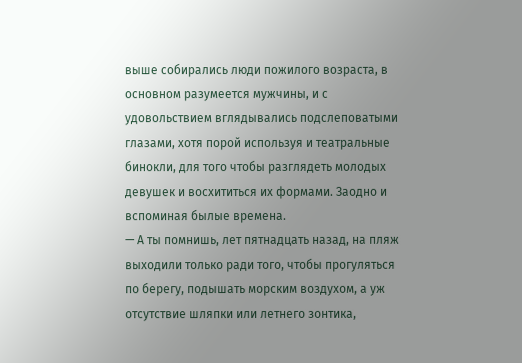выше собирались люди пожилого возраста, в основном разумеется мужчины, и с удовольствием вглядывались подслеповатыми глазами, хотя порой используя и театральные бинокли, для того чтобы разглядеть молодых девушек и восхититься их формами. Заодно и вспоминая былые времена.
— А ты помнишь, лет пятнадцать назад, на пляж выходили только ради того, чтобы прогуляться по берегу, подышать морским воздухом, а уж отсутствие шляпки или летнего зонтика,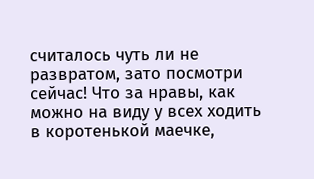считалось чуть ли не развратом, зато посмотри сейчас! Что за нравы, как можно на виду у всех ходить в коротенькой маечке,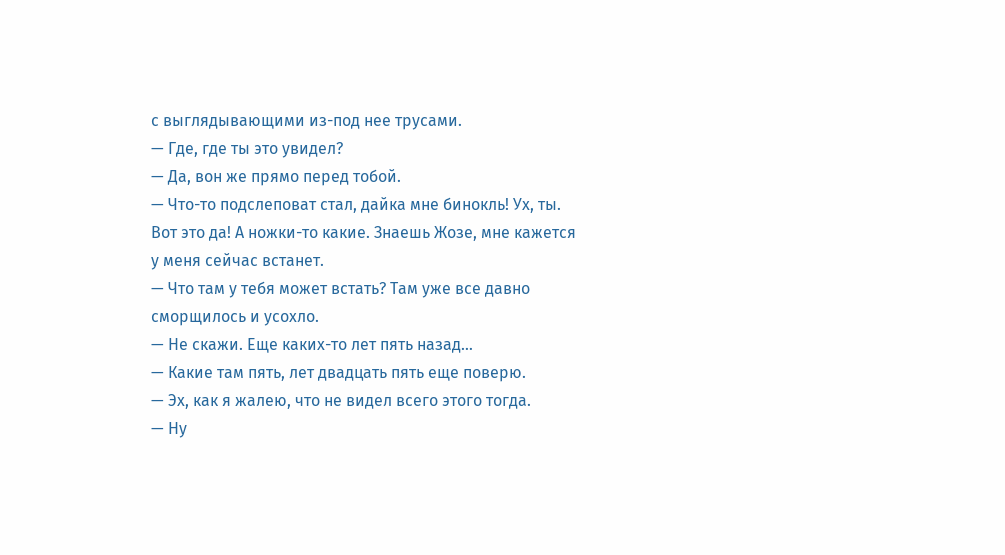с выглядывающими из-под нее трусами.
— Где, где ты это увидел?
— Да, вон же прямо перед тобой.
— Что-то подслеповат стал, дайка мне бинокль! Ух, ты. Вот это да! А ножки-то какие. Знаешь Жозе, мне кажется у меня сейчас встанет.
— Что там у тебя может встать? Там уже все давно сморщилось и усохло.
— Не скажи. Еще каких-то лет пять назад…
— Какие там пять, лет двадцать пять еще поверю.
— Эх, как я жалею, что не видел всего этого тогда.
— Ну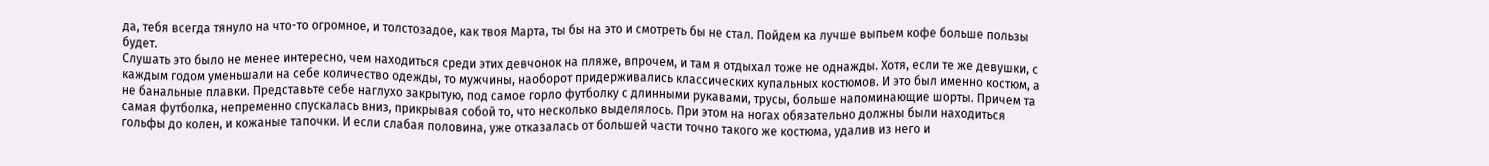да, тебя всегда тянуло на что-то огромное, и толстозадое, как твоя Марта, ты бы на это и смотреть бы не стал. Пойдем ка лучше выпьем кофе больше пользы будет.
Слушать это было не менее интересно, чем находиться среди этих девчонок на пляже, впрочем, и там я отдыхал тоже не однажды. Хотя, если те же девушки, с каждым годом уменьшали на себе количество одежды, то мужчины, наоборот придерживались классических купальных костюмов. И это был именно костюм, а не банальные плавки. Представьте себе наглухо закрытую, под самое горло футболку с длинными рукавами, трусы, больше напоминающие шорты. Причем та самая футболка, непременно спускалась вниз, прикрывая собой то, что несколько выделялось. При этом на ногах обязательно должны были находиться гольфы до колен, и кожаные тапочки. И если слабая половина, уже отказалась от большей части точно такого же костюма, удалив из него и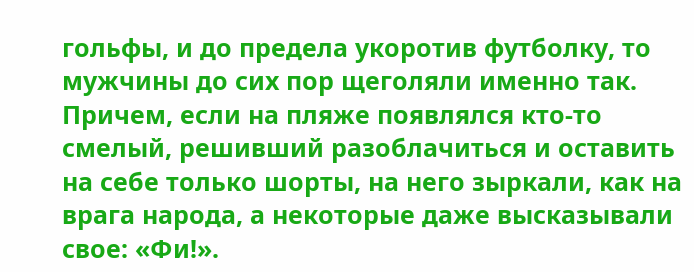гольфы, и до предела укоротив футболку, то мужчины до сих пор щеголяли именно так. Причем, если на пляже появлялся кто-то смелый, решивший разоблачиться и оставить на себе только шорты, на него зыркали, как на врага народа, а некоторые даже высказывали свое: «Фи!».